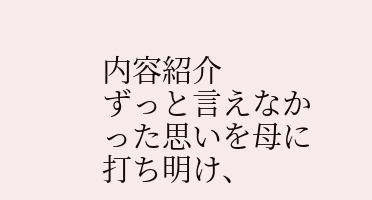内容紹介
ずっと言えなかった思いを母に打ち明け、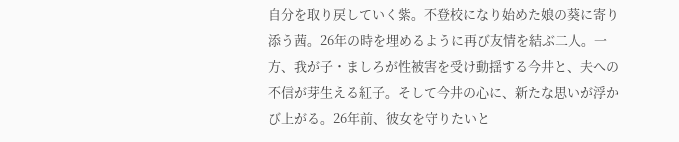自分を取り戻していく紫。不登校になり始めた娘の葵に寄り添う茜。26年の時を埋めるように再び友情を結ぶ二人。一方、我が子・ましろが性被害を受け動揺する今井と、夫への不信が芽生える紅子。そして今井の心に、新たな思いが浮かび上がる。26年前、彼女を守りたいと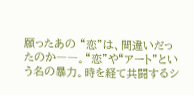願ったあの “恋”は、間違いだったのか――。“恋”や“アート”という名の暴力。時を経て共闘するシ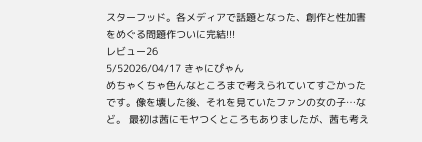スターフッド。各メディアで話題となった、創作と性加害をめぐる問題作ついに完結!!!
レビュー26
5/52026/04/17 きゃにぴゃん
めちゃくちゃ色んなところまで考えられていてすごかったです。像を壊した後、それを見ていたファンの女の子…など。 最初は茜にモヤつくところもありましたが、茜も考え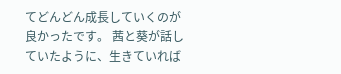てどんどん成長していくのが良かったです。 茜と葵が話していたように、生きていれば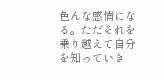色んな感情になる。ただそれを乗り越えて自分を知っていき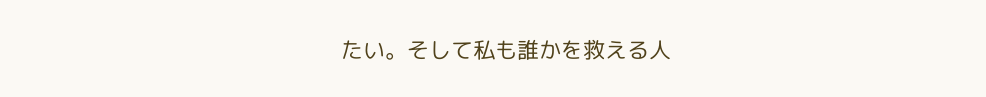たい。そして私も誰かを救える人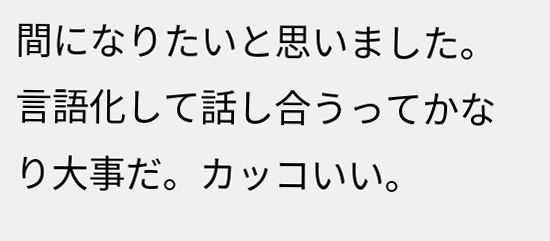間になりたいと思いました。 言語化して話し合うってかなり大事だ。カッコいい。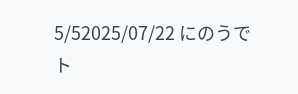5/52025/07/22 にのうで
ト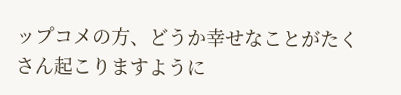ップコメの方、どうか幸せなことがたくさん起こりますように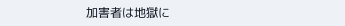加害者は地獄に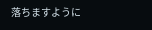落ちますように